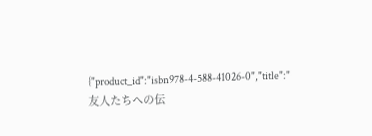{"product_id":"isbn978-4-588-41026-0","title":"友人たちへの伝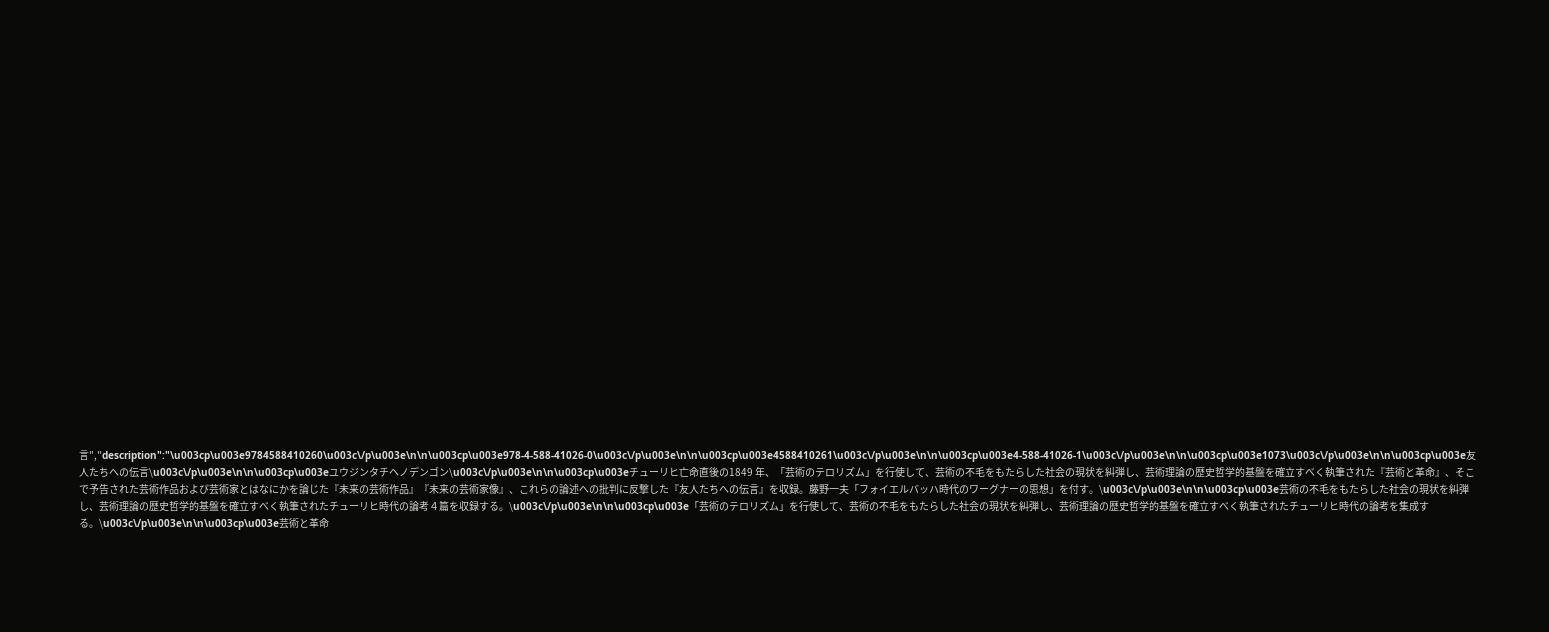言","description":"\u003cp\u003e9784588410260\u003c\/p\u003e\n\n\u003cp\u003e978-4-588-41026-0\u003c\/p\u003e\n\n\u003cp\u003e4588410261\u003c\/p\u003e\n\n\u003cp\u003e4-588-41026-1\u003c\/p\u003e\n\n\u003cp\u003e1073\u003c\/p\u003e\n\n\u003cp\u003e友人たちへの伝言\u003c\/p\u003e\n\n\u003cp\u003eユウジンタチヘノデンゴン\u003c\/p\u003e\n\n\u003cp\u003eチューリヒ亡命直後の1849 年、「芸術のテロリズム」を行使して、芸術の不毛をもたらした社会の現状を糾弾し、芸術理論の歴史哲学的基盤を確立すべく執筆された『芸術と革命』、そこで予告された芸術作品および芸術家とはなにかを論じた『未来の芸術作品』『未来の芸術家像』、これらの論述への批判に反撃した『友人たちへの伝言』を収録。藤野一夫「フォイエルバッハ時代のワーグナーの思想」を付す。\u003c\/p\u003e\n\n\u003cp\u003e芸術の不毛をもたらした社会の現状を糾弾し、芸術理論の歴史哲学的基盤を確立すべく執筆されたチューリヒ時代の論考４篇を収録する。\u003c\/p\u003e\n\n\u003cp\u003e「芸術のテロリズム」を行使して、芸術の不毛をもたらした社会の現状を糾弾し、芸術理論の歴史哲学的基盤を確立すべく執筆されたチューリヒ時代の論考を集成する。\u003c\/p\u003e\n\n\u003cp\u003e芸術と革命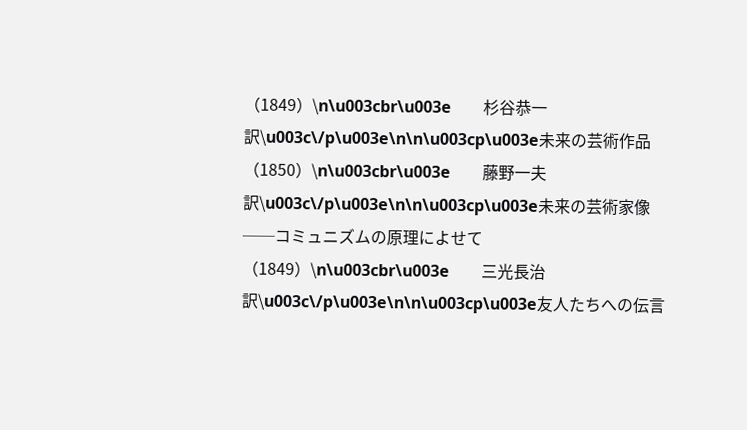（1849）\n\u003cbr\u003e　　杉谷恭一訳\u003c\/p\u003e\n\n\u003cp\u003e未来の芸術作品（1850）\n\u003cbr\u003e　　藤野一夫訳\u003c\/p\u003e\n\n\u003cp\u003e未来の芸術家像──コミュニズムの原理によせて（1849）\n\u003cbr\u003e　　三光長治訳\u003c\/p\u003e\n\n\u003cp\u003e友人たちへの伝言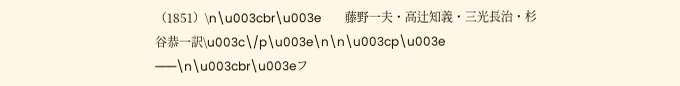（1851）\n\u003cbr\u003e　　藤野一夫・高辻知義・三光長治・杉谷恭一訳\u003c\/p\u003e\n\n\u003cp\u003e　───\n\u003cbr\u003eフ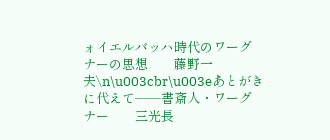ォイエルバッハ時代のワーグナーの思想　　藤野一夫\n\u003cbr\u003eあとがきに代えて──書斎人・ワーグナー　　三光長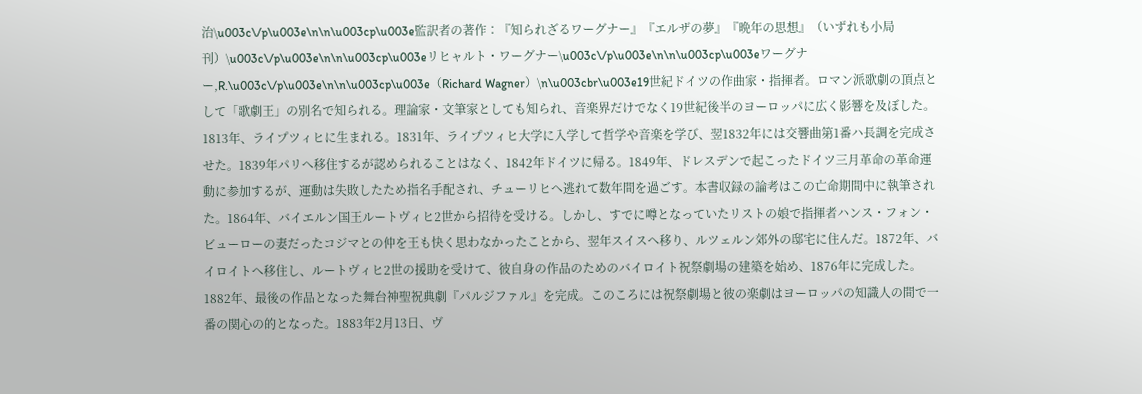治\u003c\/p\u003e\n\n\u003cp\u003e監訳者の著作：『知られざるワーグナー』『エルザの夢』『晩年の思想』（いずれも小局刊）\u003c\/p\u003e\n\n\u003cp\u003eリヒャルト・ワーグナー\u003c\/p\u003e\n\n\u003cp\u003eワーグナー,R.\u003c\/p\u003e\n\n\u003cp\u003e（Richard Wagner）\n\u003cbr\u003e19世紀ドイツの作曲家・指揮者。ロマン派歌劇の頂点として「歌劇王」の別名で知られる。理論家・文筆家としても知られ、音楽界だけでなく19世紀後半のヨーロッパに広く影響を及ぼした。1813年、ライプツィヒに生まれる。1831年、ライプツィヒ大学に入学して哲学や音楽を学び、翌1832年には交響曲第1番ハ長調を完成させた。1839年パリへ移住するが認められることはなく、1842年ドイツに帰る。1849年、ドレスデンで起こったドイツ三月革命の革命運動に参加するが、運動は失敗したため指名手配され、チューリヒへ逃れて数年間を過ごす。本書収録の論考はこの亡命期間中に執筆された。1864年、バイエルン国王ルートヴィヒ2世から招待を受ける。しかし、すでに噂となっていたリストの娘で指揮者ハンス・フォン・ビューローの妻だったコジマとの仲を王も快く思わなかったことから、翌年スイスへ移り、ルツェルン郊外の邸宅に住んだ。1872年、バイロイトへ移住し、ルートヴィヒ2世の援助を受けて、彼自身の作品のためのバイロイト祝祭劇場の建築を始め、1876年に完成した。1882年、最後の作品となった舞台神聖祝典劇『パルジファル』を完成。このころには祝祭劇場と彼の楽劇はヨーロッパの知識人の間で一番の関心の的となった。1883年2月13日、ヴ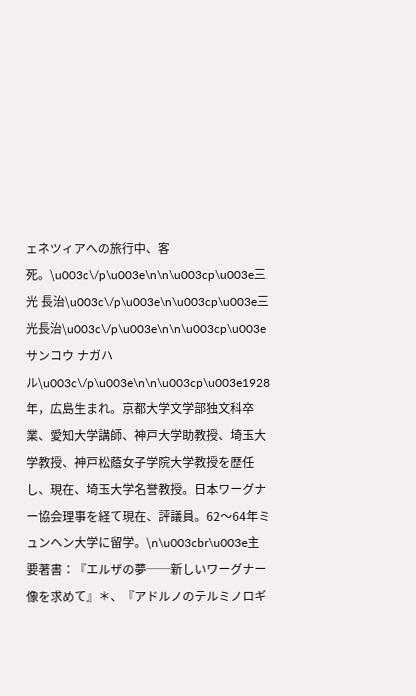ェネツィアへの旅行中、客死。\u003c\/p\u003e\n\n\u003cp\u003e三光 長治\u003c\/p\u003e\n\u003cp\u003e三光長治\u003c\/p\u003e\n\n\u003cp\u003eサンコウ ナガハル\u003c\/p\u003e\n\n\u003cp\u003e1928年，広島生まれ。京都大学文学部独文科卒業、愛知大学講師、神戸大学助教授、埼玉大学教授、神戸松蔭女子学院大学教授を歴任し、現在、埼玉大学名誉教授。日本ワーグナー協会理事を経て現在、評議員。62～64年ミュンヘン大学に留学。\n\u003cbr\u003e主要著書：『エルザの夢──新しいワーグナー像を求めて』＊、『アドルノのテルミノロギ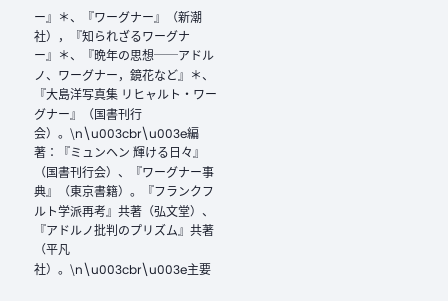ー』＊、『ワーグナー』（新潮社），『知られざるワーグナー』＊、『晩年の思想──アドルノ、ワーグナー，鏡花など』＊、『大島洋写真集 リヒャルト・ワーグナー』（国書刊行会）。\n\u003cbr\u003e編著：『ミュンヘン 輝ける日々』（国書刊行会）、『ワーグナー事典』（東京書籍）。『フランクフルト学派再考』共著（弘文堂）、『アドルノ批判のプリズム』共著（平凡社）。\n\u003cbr\u003e主要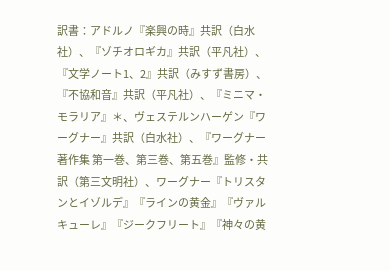訳書：アドルノ『楽興の時』共訳（白水社）、『ゾチオロギカ』共訳（平凡社）、『文学ノート1、2』共訳（みすず書房）、『不協和音』共訳（平凡社）、『ミニマ・モラリア』＊、ヴェステルンハーゲン『ワーグナー』共訳（白水社）、『ワーグナー著作集 第一巻、第三巻、第五巻』監修・共訳（第三文明社）、ワーグナー『トリスタンとイゾルデ』『ラインの黄金』『ヴァルキューレ』『ジークフリート』『神々の黄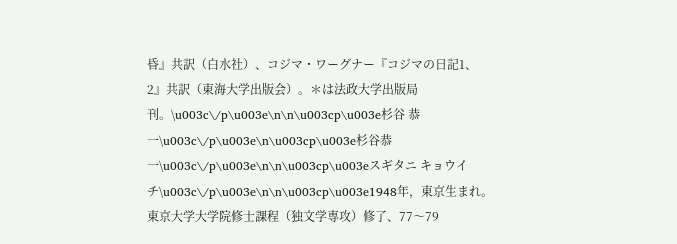昏』共訳（白水社）、コジマ・ワーグナー『コジマの日記1、2』共訳（東海大学出版会）。＊は法政大学出版局刊。\u003c\/p\u003e\n\n\u003cp\u003e杉谷 恭一\u003c\/p\u003e\n\u003cp\u003e杉谷恭一\u003c\/p\u003e\n\n\u003cp\u003eスギタニ キョウイチ\u003c\/p\u003e\n\n\u003cp\u003e1948年，東京生まれ。東京大学大学院修士課程（独文学専攻）修了、77～79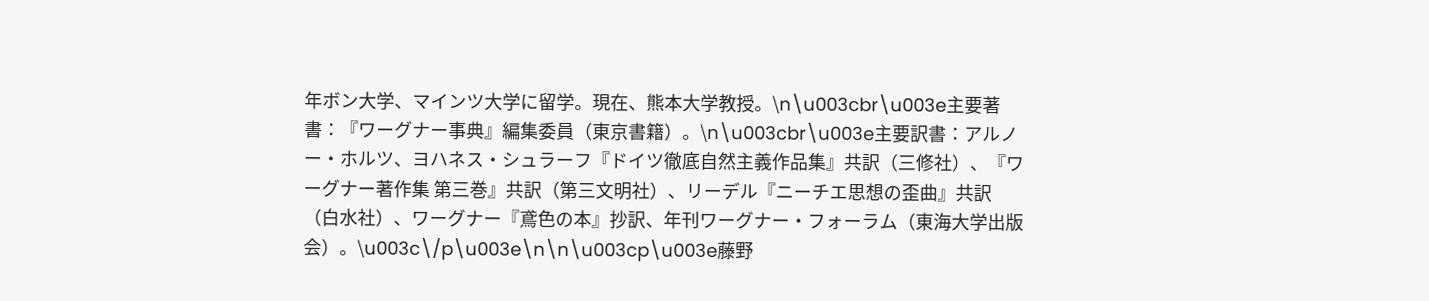年ボン大学、マインツ大学に留学。現在、熊本大学教授。\n\u003cbr\u003e主要著書：『ワーグナー事典』編集委員（東京書籍）。\n\u003cbr\u003e主要訳書：アルノー・ホルツ、ヨハネス・シュラーフ『ドイツ徹底自然主義作品集』共訳（三修社）、『ワーグナー著作集 第三巻』共訳（第三文明社）、リーデル『ニーチエ思想の歪曲』共訳（白水社）、ワーグナー『鳶色の本』抄訳、年刊ワーグナー・フォーラム（東海大学出版会）。\u003c\/p\u003e\n\n\u003cp\u003e藤野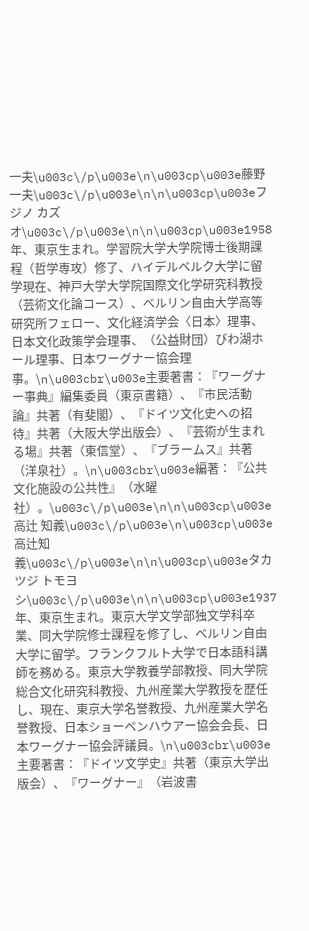一夫\u003c\/p\u003e\n\u003cp\u003e藤野一夫\u003c\/p\u003e\n\n\u003cp\u003eフジノ カズオ\u003c\/p\u003e\n\n\u003cp\u003e1958年、東京生まれ。学習院大学大学院博士後期課程（哲学専攻）修了、ハイデルベルク大学に留学現在、神戸大学大学院国際文化学研究科教授（芸術文化論コース）、ベルリン自由大学高等研究所フェロー、文化経済学会〈日本〉理事、日本文化政策学会理事、（公益財団）びわ湖ホール理事、日本ワーグナー協会理事。\n\u003cbr\u003e主要著書：『ワーグナー事典』編集委員（東京書籍）、『市民活動論』共著（有斐閣）、『ドイツ文化史への招待』共著（大阪大学出版会）、『芸術が生まれる場』共著（東信堂）、『ブラームス』共著（洋泉社）。\n\u003cbr\u003e編著：『公共文化施設の公共性』（水曜社）。\u003c\/p\u003e\n\n\u003cp\u003e高辻 知義\u003c\/p\u003e\n\u003cp\u003e高辻知義\u003c\/p\u003e\n\n\u003cp\u003eタカツジ トモヨシ\u003c\/p\u003e\n\n\u003cp\u003e1937年、東京生まれ。東京大学文学部独文学科卒業、同大学院修士課程を修了し、ベルリン自由大学に留学。フランクフルト大学で日本語科講師を務める。東京大学教養学部教授、同大学院総合文化研究科教授、九州産業大学教授を歴任し、現在、東京大学名誉教授、九州産業大学名誉教授、日本ショーペンハウアー協会会長、日本ワーグナー協会評議員。\n\u003cbr\u003e主要著書：『ドイツ文学史』共著（東京大学出版会）、『ワーグナー』（岩波書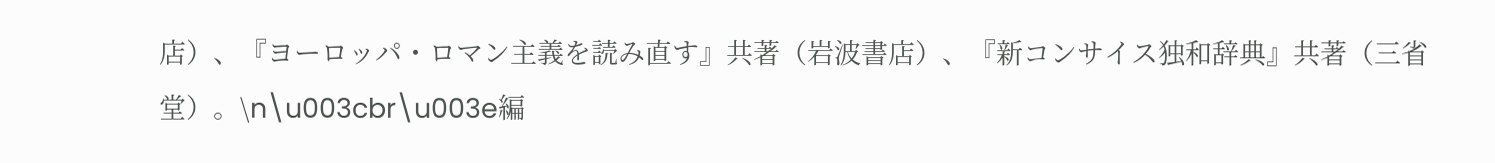店）、『ヨーロッパ・ロマン主義を読み直す』共著（岩波書店）、『新コンサイス独和辞典』共著（三省堂）。\n\u003cbr\u003e編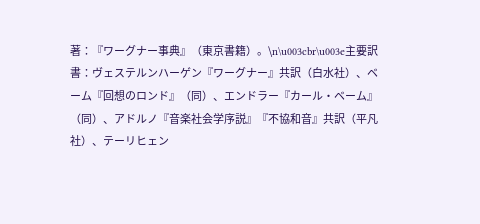著：『ワーグナー事典』（東京書籍）。\n\u003cbr\u003e主要訳書：ヴェステルンハーゲン『ワーグナー』共訳（白水社）、ベーム『回想のロンド』（同）、エンドラー『カール・ベーム』（同）、アドルノ『音楽社会学序説』『不協和音』共訳（平凡社）、テーリヒェン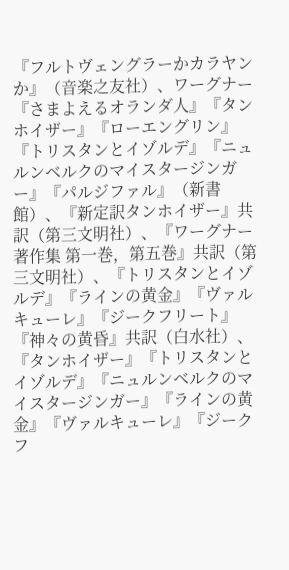『フルトヴェングラーかカラヤンか』（音楽之友社）、ワーグナー『さまよえるオランダ人』『タンホイザー』『ローエングリン』『トリスタンとイゾルデ』『ニュルンベルクのマイスタージンガー』『パルジファル』（新書館）、『新定訳タンホイザー』共訳（第三文明社）、『ワーグナー著作集 第一巻，第五巻』共訳（第三文明社）、『トリスタンとイゾルデ』『ラインの黄金』『ヴァルキューレ』『ジークフリート』『神々の黄昏』共訳（白水社）、『タンホイザー』『トリスタンとイゾルデ』『ニュルンベルクのマイスタージンガー』『ラインの黄金』『ヴァルキューレ』『ジークフ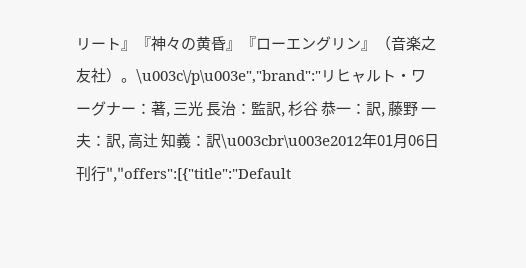リート』『神々の黄昏』『ローエングリン』（音楽之友社）。\u003c\/p\u003e","brand":"リヒャルト・ワーグナー：著, 三光 長治：監訳, 杉谷 恭一：訳, 藤野 一夫：訳, 高辻 知義：訳\u003cbr\u003e2012年01月06日 刊行","offers":[{"title":"Default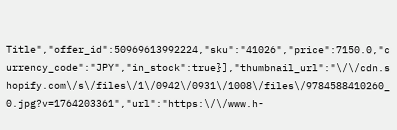Title","offer_id":50969613992224,"sku":"41026","price":7150.0,"currency_code":"JPY","in_stock":true}],"thumbnail_url":"\/\/cdn.shopify.com\/s\/files\/1\/0942\/0931\/1008\/files\/9784588410260_0.jpg?v=1764203361","url":"https:\/\/www.h-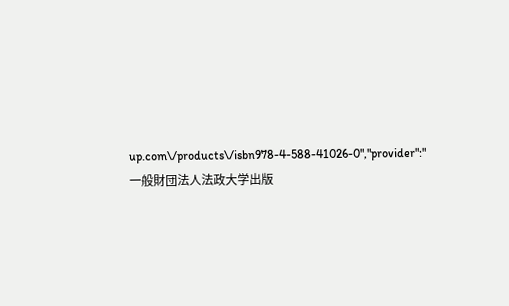up.com\/products\/isbn978-4-588-41026-0","provider":"一般財団法人法政大学出版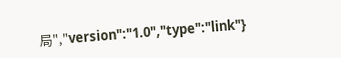局","version":"1.0","type":"link"}